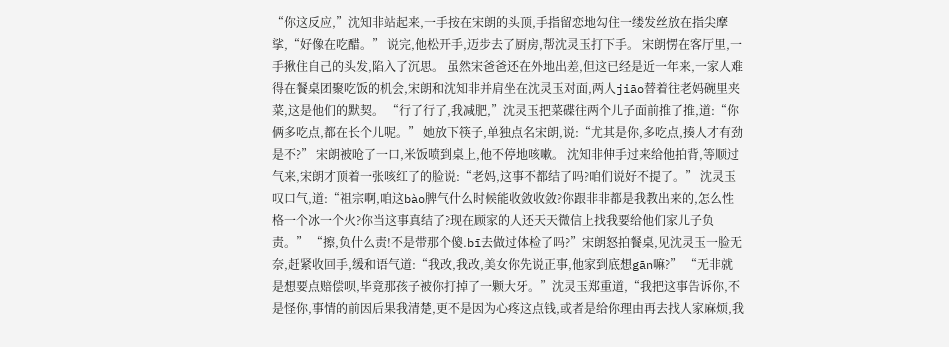“你这反应,”沈知非站起来,一手按在宋朗的头顶,手指留恋地勾住一缕发丝放在指尖摩挲,“好像在吃醋。” 说完,他松开手,迈步去了厨房,帮沈灵玉打下手。 宋朗愣在客厅里,一手揪住自己的头发,陷入了沉思。 虽然宋爸爸还在外地出差,但这已经是近一年来,一家人难得在餐桌团聚吃饭的机会,宋朗和沈知非并肩坐在沈灵玉对面,两人jiāo替着往老妈碗里夹菜,这是他们的默契。 “行了行了,我减肥,”沈灵玉把菜碟往两个儿子面前推了推,道:“你俩多吃点,都在长个儿呢。” 她放下筷子,单独点名宋朗,说:“尤其是你,多吃点,揍人才有劲是不?” 宋朗被呛了一口,米饭喷到桌上,他不停地咳嗽。 沈知非伸手过来给他拍背,等顺过气来,宋朗才顶着一张咳红了的脸说:“老妈,这事不都结了吗?咱们说好不提了。” 沈灵玉叹口气,道:“祖宗啊,咱这bào脾气什么时候能收敛收敛?你跟非非都是我教出来的,怎么性格一个冰一个火?你当这事真结了?现在顾家的人还天天微信上找我要给他们家儿子负责。” “擦,负什么责!不是带那个傻.bī去做过体检了吗?”宋朗怒拍餐桌,见沈灵玉一脸无奈,赶紧收回手,缓和语气道:“我改,我改,美女你先说正事,他家到底想gān嘛?” “无非就是想要点赔偿呗,毕竟那孩子被你打掉了一颗大牙。”沈灵玉郑重道,“我把这事告诉你,不是怪你,事情的前因后果我清楚,更不是因为心疼这点钱,或者是给你理由再去找人家麻烦,我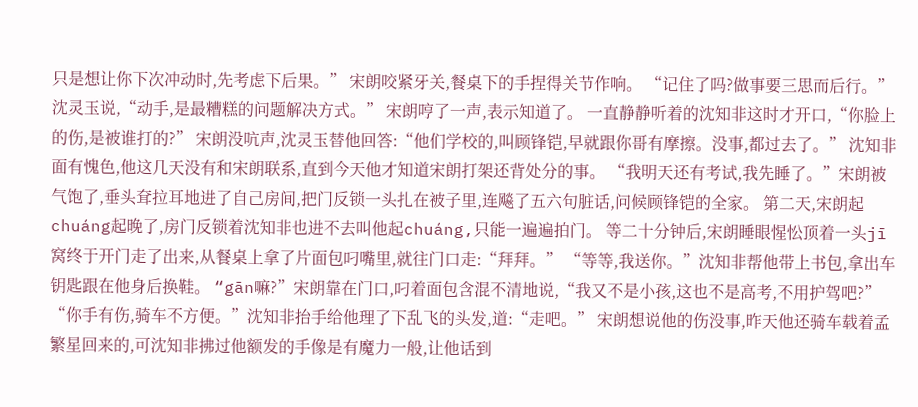只是想让你下次冲动时,先考虑下后果。” 宋朗咬紧牙关,餐桌下的手捏得关节作响。 “记住了吗?做事要三思而后行。”沈灵玉说,“动手,是最糟糕的问题解决方式。” 宋朗哼了一声,表示知道了。 一直静静听着的沈知非这时才开口,“你脸上的伤,是被谁打的?” 宋朗没吭声,沈灵玉替他回答:“他们学校的,叫顾锋铠,早就跟你哥有摩擦。没事,都过去了。” 沈知非面有愧色,他这几天没有和宋朗联系,直到今天他才知道宋朗打架还背处分的事。 “我明天还有考试,我先睡了。”宋朗被气饱了,垂头耷拉耳地进了自己房间,把门反锁一头扎在被子里,连飚了五六句脏话,问候顾锋铠的全家。 第二天,宋朗起chuáng起晚了,房门反锁着沈知非也进不去叫他起chuáng,只能一遍遍拍门。 等二十分钟后,宋朗睡眼惺忪顶着一头jī窝终于开门走了出来,从餐桌上拿了片面包叼嘴里,就往门口走:“拜拜。” “等等,我送你。”沈知非帮他带上书包,拿出车钥匙跟在他身后换鞋。 “gān嘛?”宋朗靠在门口,叼着面包含混不清地说,“我又不是小孩,这也不是高考,不用护驾吧?” “你手有伤,骑车不方便。”沈知非抬手给他理了下乱飞的头发,道:“走吧。” 宋朗想说他的伤没事,昨天他还骑车载着孟繁星回来的,可沈知非拂过他额发的手像是有魔力一般,让他话到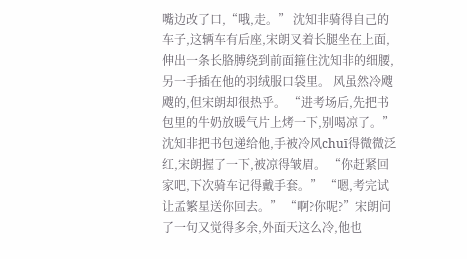嘴边改了口,“哦,走。” 沈知非骑得自己的车子,这辆车有后座,宋朗叉着长腿坐在上面,伸出一条长胳膊绕到前面箍住沈知非的细腰,另一手插在他的羽绒服口袋里。 风虽然冷飕飕的,但宋朗却很热乎。 “进考场后,先把书包里的牛奶放暖气片上烤一下,别喝凉了。”沈知非把书包递给他,手被冷风chuī得微微泛红,宋朗握了一下,被凉得皱眉。 “你赶紧回家吧,下次骑车记得戴手套。” “嗯,考完试让孟繁星送你回去。” “啊?你呢?”宋朗问了一句又觉得多余,外面天这么冷,他也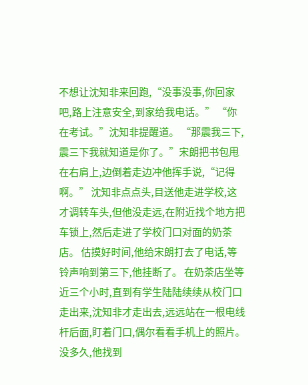不想让沈知非来回跑,“没事没事,你回家吧,路上注意安全,到家给我电话。” “你在考试。”沈知非提醒道。 “那震我三下,震三下我就知道是你了。”宋朗把书包甩在右肩上,边倒着走边冲他挥手说,“记得啊。” 沈知非点点头,目送他走进学校,这才调转车头,但他没走远,在附近找个地方把车锁上,然后走进了学校门口对面的奶茶店。 估摸好时间,他给宋朗打去了电话,等铃声响到第三下,他挂断了。 在奶茶店坐等近三个小时,直到有学生陆陆续续从校门口走出来,沈知非才走出去,远远站在一根电线杆后面,盯着门口,偶尔看看手机上的照片。 没多久,他找到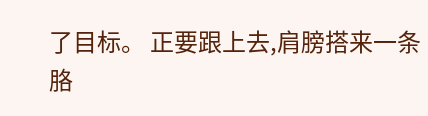了目标。 正要跟上去,肩膀搭来一条胳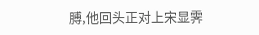膊,他回头正对上宋显霁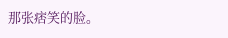那张痞笑的脸。